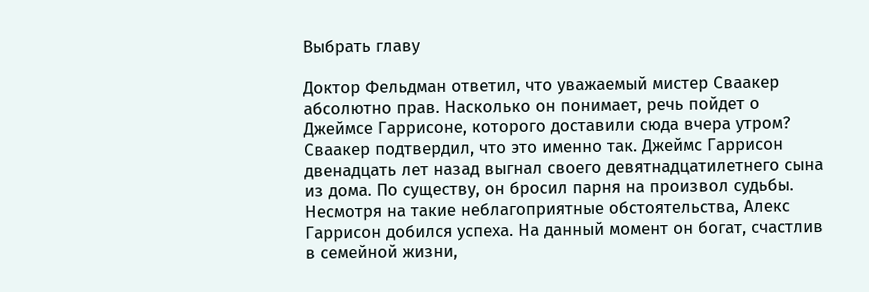Выбрать главу

Доктор Фельдман ответил, что уважаемый мистер Сваакер абсолютно прав. Насколько он понимает, речь пойдет о Джеймсе Гаррисоне, которого доставили сюда вчера утром? Сваакер подтвердил, что это именно так. Джеймс Гаррисон двенадцать лет назад выгнал своего девятнадцатилетнего сына из дома. По существу, он бросил парня на произвол судьбы. Несмотря на такие неблагоприятные обстоятельства, Алекс Гаррисон добился успеха. На данный момент он богат, счастлив в семейной жизни,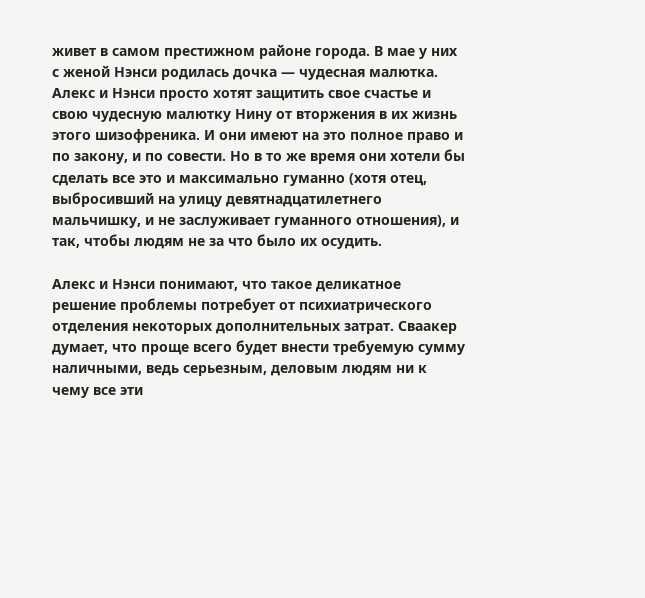живет в самом престижном районе города. В мае у них с женой Нэнси родилась дочка — чудесная малютка. Алекс и Нэнси просто хотят защитить свое счастье и свою чудесную малютку Нину от вторжения в их жизнь этого шизофреника. И они имеют на это полное право и по закону, и по совести. Но в то же время они хотели бы сделать все это и максимально гуманно (хотя отец, выбросивший на улицу девятнадцатилетнего мальчишку, и не заслуживает гуманного отношения), и так, чтобы людям не за что было их осудить.

Алекс и Нэнси понимают, что такое деликатное решение проблемы потребует от психиатрического отделения некоторых дополнительных затрат. Сваакер думает, что проще всего будет внести требуемую сумму наличными, ведь серьезным, деловым людям ни к чему все эти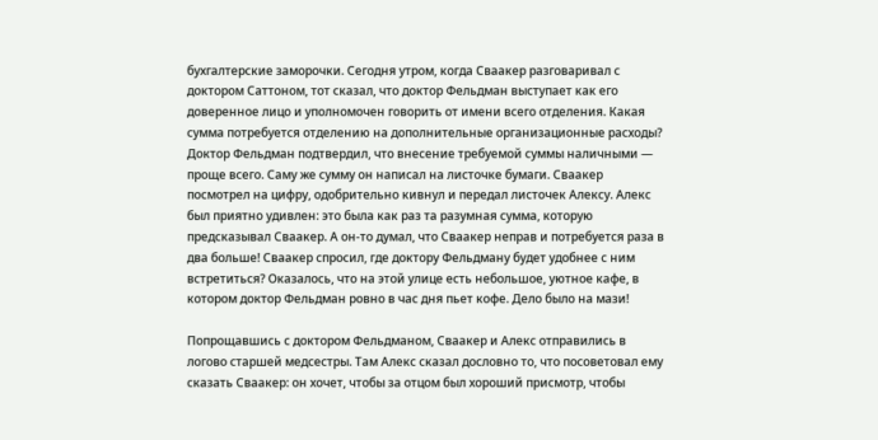бухгалтерские заморочки. Сегодня утром, когда Сваакер разговаривал с доктором Саттоном, тот сказал, что доктор Фельдман выступает как его доверенное лицо и уполномочен говорить от имени всего отделения. Какая сумма потребуется отделению на дополнительные организационные расходы? Доктор Фельдман подтвердил, что внесение требуемой суммы наличными — проще всего. Саму же сумму он написал на листочке бумаги. Сваакер посмотрел на цифру, одобрительно кивнул и передал листочек Алексу. Алекс был приятно удивлен: это была как раз та разумная сумма, которую предсказывал Сваакер. А он-то думал, что Сваакер неправ и потребуется раза в два больше! Сваакер спросил, где доктору Фельдману будет удобнее с ним встретиться? Оказалось, что на этой улице есть небольшое, уютное кафе, в котором доктор Фельдман ровно в час дня пьет кофе. Дело было на мази!

Попрощавшись с доктором Фельдманом, Сваакер и Алекс отправились в логово старшей медсестры. Там Алекс сказал дословно то, что посоветовал ему сказать Сваакер: он хочет, чтобы за отцом был хороший присмотр, чтобы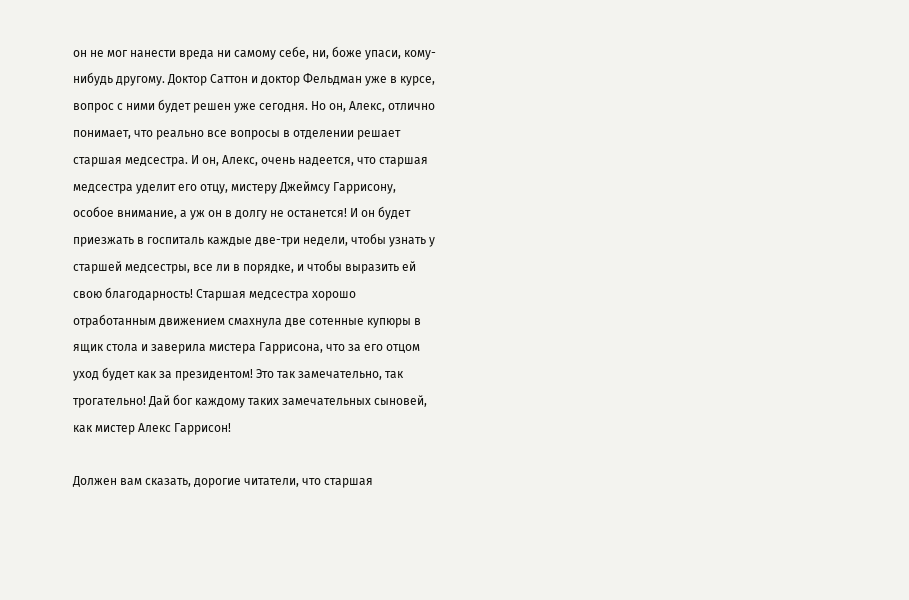он не мог нанести вреда ни самому себе, ни, боже упаси, кому-нибудь другому. Доктор Саттон и доктор Фельдман уже в курсе, вопрос с ними будет решен уже сегодня. Но он, Алекс, отлично понимает, что реально все вопросы в отделении решает старшая медсестра. И он, Алекс, очень надеется, что старшая медсестра уделит его отцу, мистеру Джеймсу Гаррисону, особое внимание, а уж он в долгу не останется! И он будет приезжать в госпиталь каждые две-три недели, чтобы узнать у старшей медсестры, все ли в порядке, и чтобы выразить ей свою благодарность! Старшая медсестра хорошо отработанным движением смахнула две сотенные купюры в ящик стола и заверила мистера Гаррисона, что за его отцом уход будет как за президентом! Это так замечательно, так трогательно! Дай бог каждому таких замечательных сыновей, как мистер Алекс Гаррисон!

Должен вам сказать, дорогие читатели, что старшая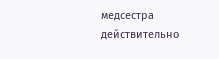медсестра действительно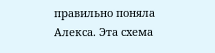правильно поняла Алекса. Эта схема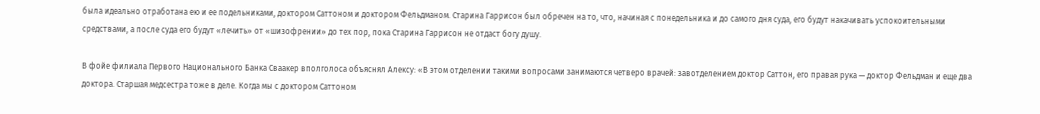была идеально отработана ею и ее подельниками, доктором Саттоном и доктором Фельдманом. Старина Гаррисон был обречен на то, что, начиная с понедельника и до самого дня суда, его будут накачивать успокоительными средствами, а после суда его будут «лечить» от «шизофрении» до тех пор, пока Старина Гаррисон не отдаст богу душу.

В фойе филиала Первого Национального Банка Сваакер вполголоса объяснял Алексу: «В этом отделении такими вопросами занимаются четверо врачей: завотделением доктор Саттон, его правая рука — доктор Фельдман и еще два доктора. Старшая медсестра тоже в деле. Когда мы с доктором Саттоном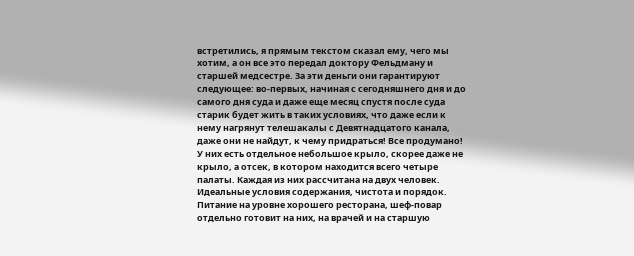встретились, я прямым текстом сказал ему, чего мы хотим, а он все это передал доктору Фельдману и старшей медсестре. За эти деньги они гарантируют следующее: во-первых, начиная с сегодняшнего дня и до самого дня суда и даже еще месяц спустя после суда старик будет жить в таких условиях, что даже если к нему нагрянут телешакалы с Девятнадцатого канала, даже они не найдут, к чему придраться! Все продумано! У них есть отдельное небольшое крыло, скорее даже не крыло, а отсек, в котором находится всего четыре палаты. Каждая из них рассчитана на двух человек. Идеальные условия содержания, чистота и порядок. Питание на уровне хорошего ресторана, шеф-повар отдельно готовит на них, на врачей и на старшую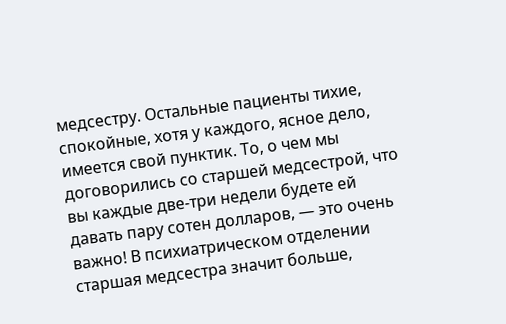медсестру. Остальные пациенты тихие, спокойные, хотя у каждого, ясное дело, имеется свой пунктик. То, о чем мы договорились со старшей медсестрой, что вы каждые две-три недели будете ей давать пару сотен долларов, — это очень важно! В психиатрическом отделении старшая медсестра значит больше,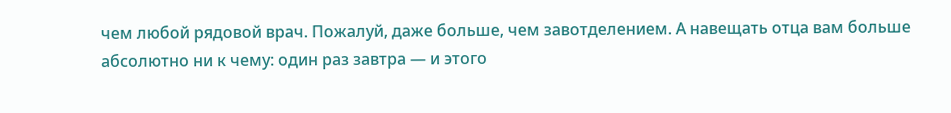чем любой рядовой врач. Пожалуй, даже больше, чем завотделением. А навещать отца вам больше абсолютно ни к чему: один раз завтра — и этого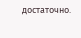достаточно.